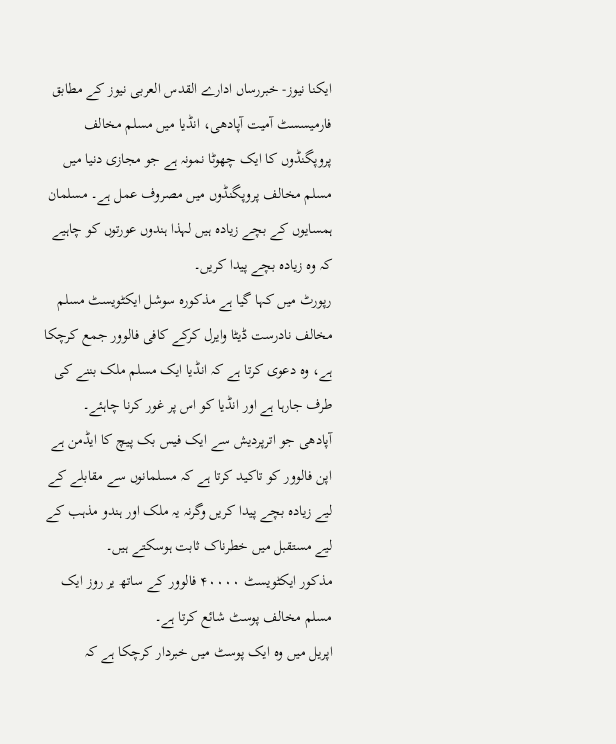ایکنا نیوز- خبررساں ادارے القدس العربی نیوز کے مطابق فارمیسسٹ آمیت آپادھی، انڈیا میں مسلم مخالف پروپگنڈوں کا ایک چھوٹا نمونہ ہے جو مجازی دنیا میں مسلم مخالف پروپگنڈوں میں مصروف عمل ہے۔ مسلمان ہمسایوں کے بچے زیادہ ہیں لہذا ہندوں عورتوں کو چاہیے کہ وہ زیادہ بچے پیدا کریں۔
رپورٹ میں کہا گیا ہے مذکورہ سوشل ایکٹویسٹ مسلم مخالف نادرست ڈیٹا وایرل کرکے کافی فالوور جمع کرچکا ہے، وہ دعوی کرتا ہے کہ انڈیا ایک مسلم ملک بننے کی طرف جارہا ہے اور انڈیا کو اس پر غور کرنا چاہئے۔
آپادھی جو اترپردیش سے ایک فیس بک پیچ کا ایڈمن ہے اپن فالوور کو تاکید کرتا ہے کہ مسلمانوں سے مقابلے کے لیے زیادہ بچے پیدا کریں وگرنہ یہ ملک اور ہندو مذہب کے لیے مستقبل میں خطرناک ثابت ہوسکتے ہیں۔
مذکور ایکٹویسٹ ۴۰۰۰۰ فالوور کے ساتھ یر روز ایک مسلم مخالف پوسٹ شائع کرتا ہے۔
اپریل میں وہ ایک پوسٹ میں خبردار کرچکا ہے کہ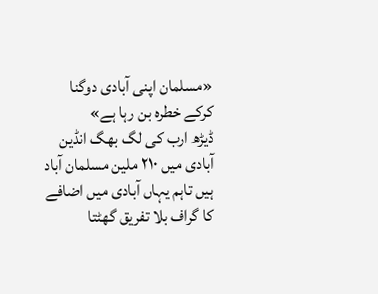«مسلمان اپنی آبادی دوگنا کرکے خطرہ بن رہا ہے»
ڈیڑھ ارب کی لگ بھگ انڈین آبادی میں ۲۱۰ ملین مسلمان آباد ہیں تاہم یہاں آبادی میں اضافے کا گراف بلا تفریق گھٹتا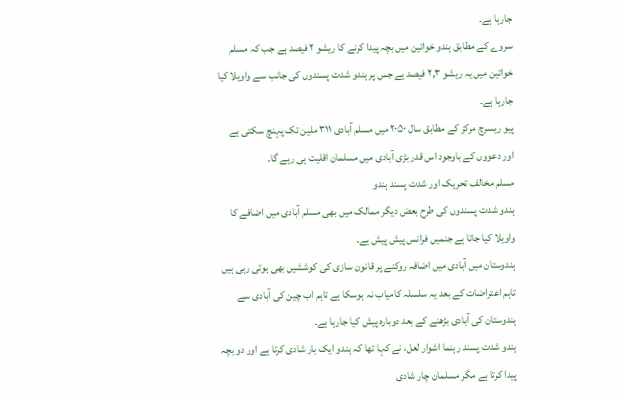جارہا ہے۔
سروے کے مطابق ہندو خواتین میں بچہ پیدا کرنے کا ریشو ۲ فیصد ہے جب کہ مسلم خواتین میں یہ ریشو ۲,۳ فیصد ہے جس پر ہندو شدت پسندوں کی جانب سے واویلا کیا جارہا ہے۔
پیو ریسرچ مرکز کے مطابق سال ۲۰۵۰ میں مسلم آبادی ۳۱۱ ملین تک پہنچ سکتی ہے اور دعووں کے باوجود اس قدر بڑی آبادی میں مسلمان اقلیت ہی رہے گا۔
مسلم مخالف تحریک اور شدت پسند ہندو
ہندو شدت پسندوں کی طرح بعض دیگر ممالک میں بھی مسلم آبادی میں اضافے کا واویلا کیا جاتا ہے جنمیں فرانس پیش پیش ہے۔
ہندوستان میں آبادی میں اضافہ روکنے پر قانون سازی کی کوششیں بھی ہوتی رہی ہیں تاہم اعتراضات کے بعد یہ سلسلہ کامیاب نہ ہوسکا ہے تاہم اب چین کی آبادی سے ہندوستان کی آبادی بڑھنے کے بعد دوبارہ پیش کیا جارہا ہے۔
ہندو شدت پسند رہنما اشوار لعل، نے کہا تھا کہ ہندو ایک بار شادی کرتا ہے اور دو بچہ پیدا کرتا ہے مگر مسلمان چار شادی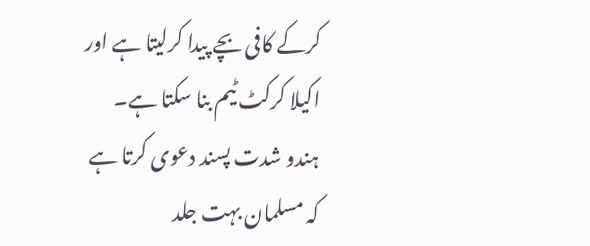کرکے کافی بچے پیدا کرلیتا ہے اور اکیلا کرکٹ ٹیم بنا سکتا ہے۔
ہندو شدت پسند دعوی کرتا ہے کہ مسلمان بہت جلد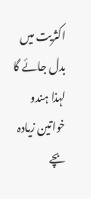اکثریت میں بدل جائے گا لہذا ہندو خواتین زیادہ بچے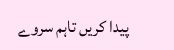پیدا کریں تاہم سروے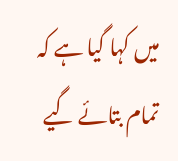میں کہا گیا ہے کہ تمام بتائے گیے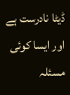ڈیٹا نادرست ہے اور ایسا کوئی مسئلہ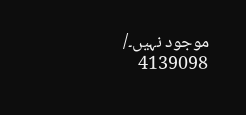موجود نہیں۔/
4139098